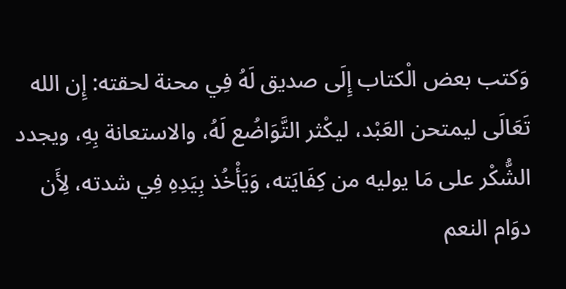وَكتب بعض الْكتاب إِلَى صديق لَهُ فِي محنة لحقته: إِن الله تَعَالَى ليمتحن العَبْد، ليكْثر التَّوَاضُع لَهُ، والاستعانة بِهِ، ويجدد الشُّكْر على مَا يوليه من كِفَايَته، وَيَأْخُذ بِيَدِهِ فِي شدته، لِأَن دوَام النعم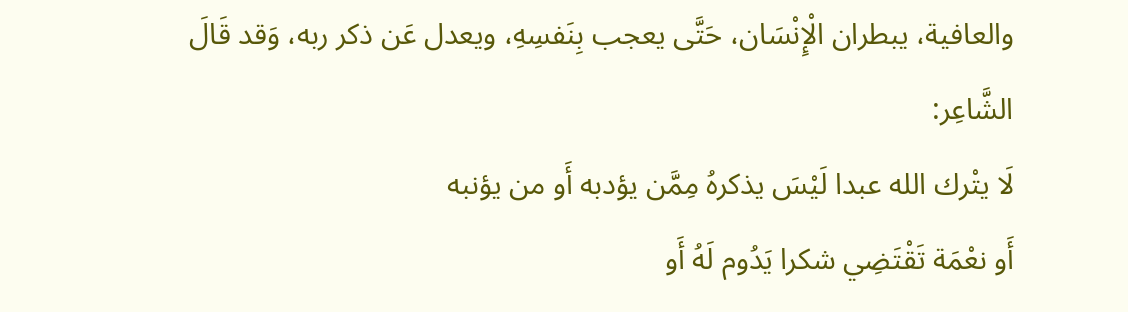والعافية، يبطران الْإِنْسَان، حَتَّى يعجب بِنَفسِهِ، ويعدل عَن ذكر ربه، وَقد قَالَ الشَّاعِر:
لَا يتْرك الله عبدا لَيْسَ يذكرهُ مِمَّن يؤدبه أَو من يؤنبه
أَو نعْمَة تَقْتَضِي شكرا يَدُوم لَهُ أَو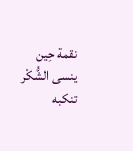نقمة حِين ينسى الشُّكْر تنكبه